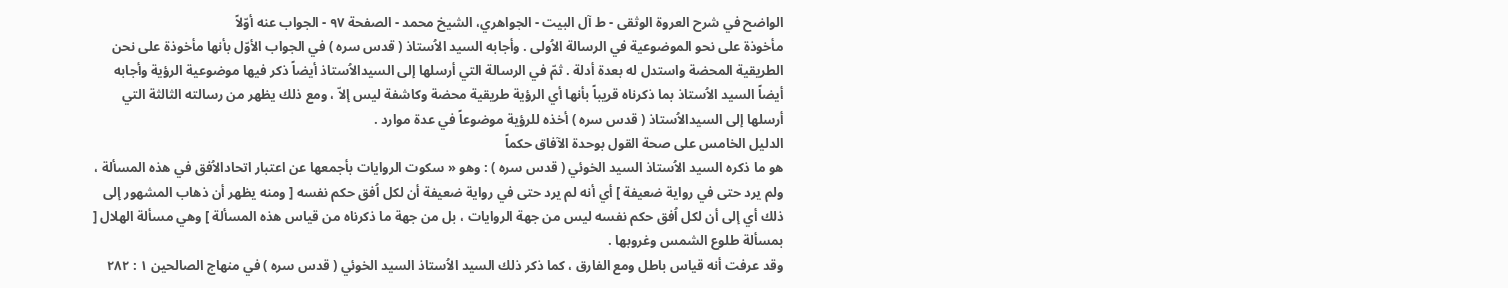الواضح في شرح العروة الوثقى - ط آل البيت - الجواهري، الشيخ محمد - الصفحة ٩٧ - الجواب عنه أوّلاً
مأخوذة على نحو الموضوعية في الرسالة الاُولى . وأجابه السيد الاُستاذ ( قدس سره ) في الجواب الأوّل بأنها مأخوذة على نحن الطريقية المحضة واستدل له بعدة أدلة . ثمّ في الرسالة التي أرسلها إلى السيدالاُستاذ أيضاً ذكر فيها موضوعية الرؤية وأجابه أيضاً السيد الاُستاذ بما ذكرناه قريباً بأنها أي الرؤية طريقية محضة وكاشفة ليس إلاّ ، ومع ذلك يظهر من رسالته الثالثة التي أرسلها إلى السيدالاُستاذ ( قدس سره ) أخذه للرؤية موضوعاً في عدة موارد .
الدليل الخامس على صحة القول بوحدة الآفاق حكماً
هو ما ذكره السيد الاُستاذ السيد الخوئي ( قدس سره ) : وهو « سكوت الروايات بأجمعها عن اعتبار اتحادالاُفق في هذه المسألة ، ولم يرد حتى في رواية ضعيفة ] أي أنه لم يرد حتى في رواية ضعيفة أن لكل اُفق حكم نفسه [ ومنه يظهر أن ذهاب المشهور إلى ذلك أي إلى أن لكل اُفق حكم نفسه ليس من جهة الروايات ، بل من جهة ما ذكرناه من قياس هذه المسألة ] وهي مسألة الهلال [ بمسألة طلوع الشمس وغروبها .
وقد عرفت أنه قياس باطل ومع الفارق ، كما ذكر ذلك السيد الاُستاذ السيد الخوئي ( قدس سره ) في منهاج الصالحين ١ : ٢٨٢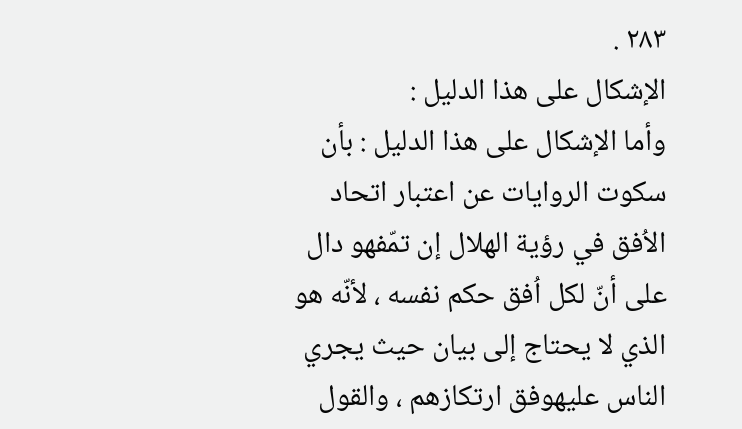٢٨٣ .
الإشكال على هذا الدليل :
وأما الإشكال على هذا الدليل : بأن سكوت الروايات عن اعتبار اتحاد الاُفق في رؤية الهلال إن تمّفهو دال على أنّ لكل اُفق حكم نفسه ، لأنّه هو الذي لا يحتاج إلى بيان حيث يجري الناس عليهوفق ارتكازهم ، والقول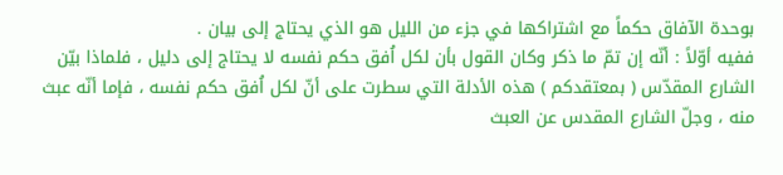بوحدة الآفاق حكماً مع اشتراكها في جزء من الليل هو الذي يحتاج إلى بيان .
ففيه أوّلاً : أنّه إن تمّ ما ذكر وكان القول بأن لكل اُفق حكم نفسه لا يحتاج إلى دليل ، فلماذا بيّن الشارع المقدّس ( بمعتقدكم ) هذه الأدلة التي سطرت على أنّ لكل اُفق حكم نفسه ، فإما أنّه عبث منه ، وجلّ الشارع المقدس عن العبث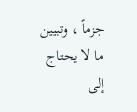جزماً ، وتبيين ما لا يحتاج إلى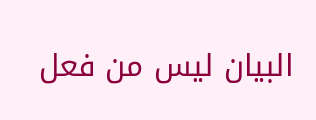البيان ليس من فعل